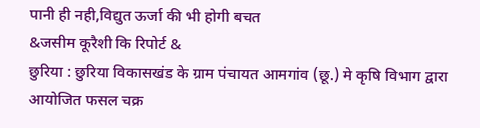पानी ही नही,विद्युत ऊर्जा की भी होगी बचत
&जसीम कूरैशी कि रिपोर्ट &
छुरिया : छुरिया विकासखंड के ग्राम पंचायत आमगांव (छू.) मे कृषि विभाग द्वारा आयोजित फसल चक्र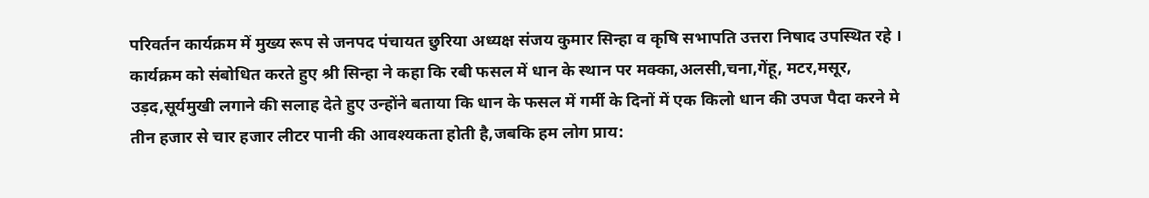परिवर्तन कार्यक्रम में मुख्य रूप से जनपद पंचायत छुरिया अध्यक्ष संजय कुमार सिन्हा व कृषि सभापति उत्तरा निषाद उपस्थित रहे । कार्यक्रम को संबोधित करते हुए श्री सिन्हा ने कहा कि रबी फसल में धान के स्थान पर मक्का,अलसी,चना,गेंहू, मटर,मसूर, उड़द,सूर्यमुखी लगाने की सलाह देते हुए उन्होंने बताया कि धान के फसल में गर्मी के दिनों में एक किलो धान की उपज पैदा करने मे तीन हजार से चार हजार लीटर पानी की आवश्यकता होती है,जबकि हम लोग प्राय: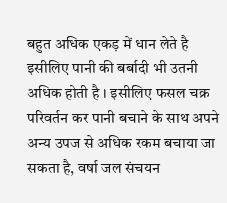बहुत अधिक एकड़ में धान लेते है इसीलिए पानी की बर्बादी भी उतनी अधिक होती है । इसीलिए फसल चक्र परिवर्तन कर पानी बचाने के साथ अपने अन्य उपज से अधिक रकम बचाया जा सकता है, वर्षा जल संचयन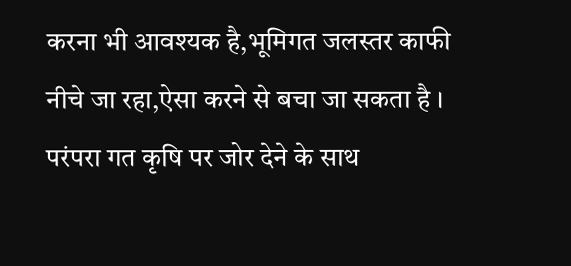करना भी आवश्यक है,भूमिगत जलस्तर काफी नीचे जा रहा,ऐसा करने से बचा जा सकता है । परंपरा गत कृषि पर जोर देने के साथ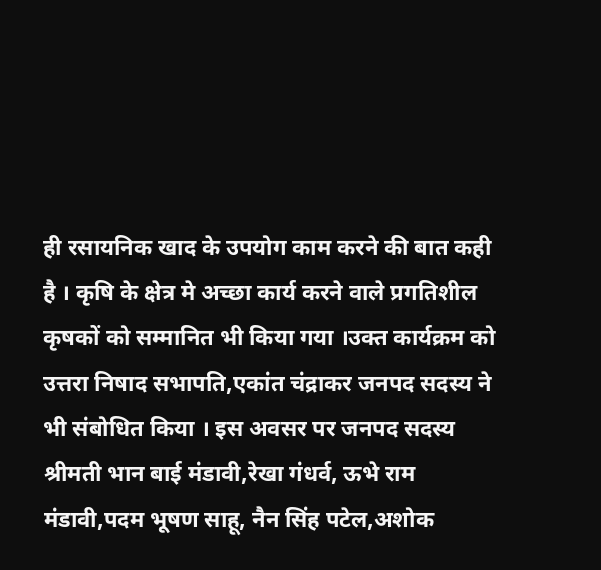ही रसायनिक खाद के उपयोग काम करने की बात कही है । कृषि के क्षेत्र मे अच्छा कार्य करने वाले प्रगतिशील कृषकों को सम्मानित भी किया गया ।उक्त कार्यक्रम को उत्तरा निषाद सभापति,एकांत चंद्राकर जनपद सदस्य ने भी संबोधित किया । इस अवसर पर जनपद सदस्य श्रीमती भान बाई मंडावी,रेखा गंधर्व, ऊभे राम मंडावी,पदम भूषण साहू, नैन सिंह पटेल,अशोक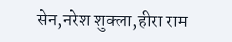सेन,नरेश शुक्ला,हीरा राम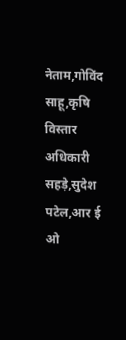नेताम,गोविंद साहू,कृषि विस्तार अधिकारी सहड़े,सुदेश पटेल,आर ई ओ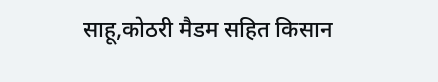साहू,कोठरी मैडम सहित किसान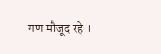गण मौजूद रहे ।